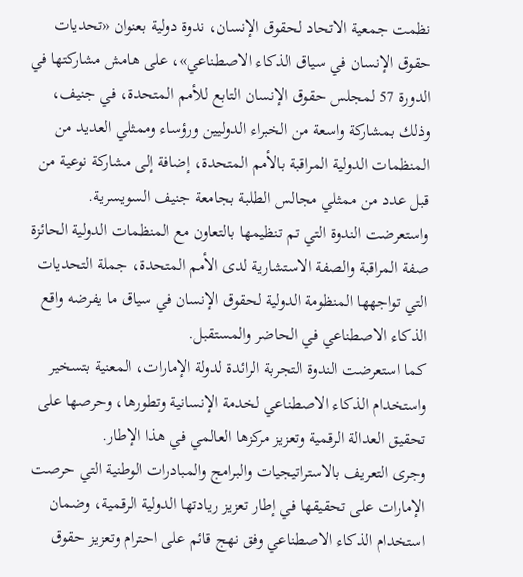نظمت جمعية الاتحاد لحقوق الإنسان، ندوة دولية بعنوان «تحديات حقوق الإنسان في سياق الذكاء الاصطناعي»، على هامش مشاركتها في الدورة 57 لمجلس حقوق الإنسان التابع للأمم المتحدة، في جنيف، وذلك بمشاركة واسعة من الخبراء الدوليين ورؤساء وممثلي العديد من المنظمات الدولية المراقبة بالأمم المتحدة، إضافة إلى مشاركة نوعية من قبل عدد من ممثلي مجالس الطلبة بجامعة جنيف السويسرية.
واستعرضت الندوة التي تم تنظيمها بالتعاون مع المنظمات الدولية الحائزة صفة المراقبة والصفة الاستشارية لدى الأمم المتحدة، جملة التحديات التي تواجهها المنظومة الدولية لحقوق الإنسان في سياق ما يفرضه واقع الذكاء الاصطناعي في الحاضر والمستقبل.
كما استعرضت الندوة التجربة الرائدة لدولة الإمارات، المعنية بتسخير واستخدام الذكاء الاصطناعي لخدمة الإنسانية وتطورها، وحرصها على تحقيق العدالة الرقمية وتعزيز مركزها العالمي في هذا الإطار.
وجرى التعريف بالاستراتيجيات والبرامج والمبادرات الوطنية التي حرصت الإمارات على تحقيقها في إطار تعزيز ريادتها الدولية الرقمية، وضمان استخدام الذكاء الاصطناعي وفق نهج قائم على احترام وتعزيز حقوق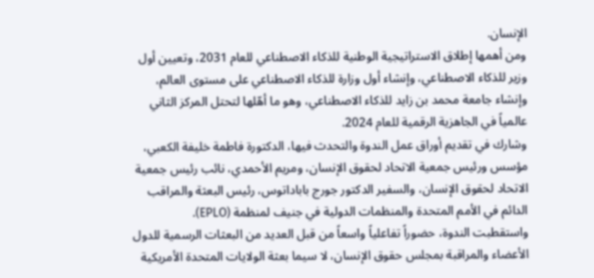الإنسان.
ومن أهمها إطلاق الاستراتيجية الوطنية للذكاء الاصطناعي للعام 2031، وتعيين أول وزير للذكاء الاصطناعي، وإنشاء أول وزارة للذكاء الاصطناعي على مستوى العالم، وإنشاء جامعة محمد بن زايد للذكاء الاصطناعي، وهو ما أهّلها لتحتل المركز الثاني عالمياً في الجاهزية الرقمية للعام 2024.
وشارك في تقديم أوراق عمل الندوة والتحدث فيها، الدكتورة فاطمة خليفة الكعبي، مؤسس ورئيس جمعية الاتحاد لحقوق الإنسان، ومريم الأحمدي، نائب رئيس جمعية الاتحاد لحقوق الإنسان، والسفير الدكتور جورج باباداتوس، رئيس البعثة والمراقب الدائم في الأمم المتحدة والمنظمات الدولية في جنيف لمنظمة (EPLO).
واستقطبت الندوة، حضوراً تفاعلياً واسعاً من قبل العديد من البعثات الرسمية للدول الأعضاء والمراقبة بمجلس حقوق الإنسان، لا سيما بعثة الولايات المتحدة الأمريكية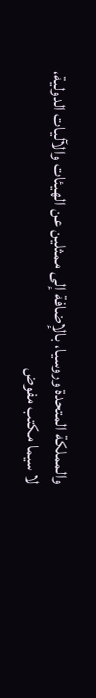والمملكة المتحدة وروسيا، بالإضافة إلى ممثلين عن الهيئات والآليات الدولية، لا سيما مكتب مفوض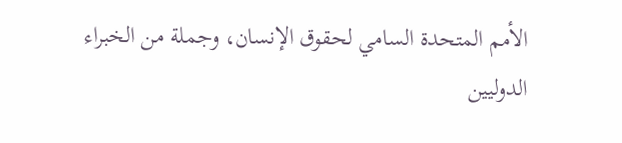الأمم المتحدة السامي لحقوق الإنسان، وجملة من الخبراء الدوليين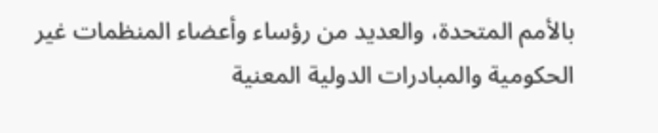بالأمم المتحدة، والعديد من رؤساء وأعضاء المنظمات غير الحكومية والمبادرات الدولية المعنية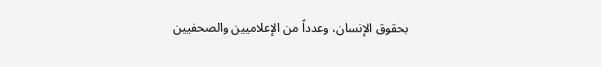بحقوق الإنسان، وعدداً من الإعلاميين والصحفيين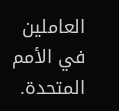العاملين في الأمم المتحدة.